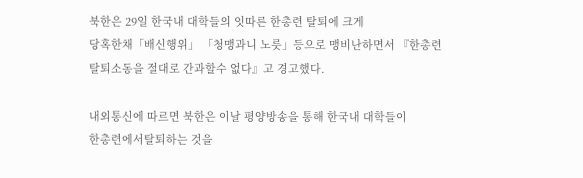북한은 29일 한국내 대학들의 잇따른 한총련 탈퇴에 크게
당혹한채「배신행위」 「청맹과니 노릇」등으로 맹비난하면서 『한총련
탈퇴소동을 절대로 간과할수 없다』고 경고했다.

내외통신에 따르면 북한은 이날 평양방송을 통해 한국내 대학들이
한총련에서탈퇴하는 것을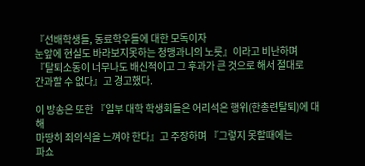『선배학생들, 동료학우들에 대한 모독이자
눈앞에 현실도 바라보지못하는 청맹과니의 노릇』이라고 비난하며
『탈퇴소동이 너무나도 배신적이고 그 후과가 큰 것으로 해서 절대로
간과할 수 없다』고 경고했다.

이 방송은 또한 『일부 대학 학생회들은 어리석은 행위(한총련탈퇴)에 대해
마땅히 죄의식을 느껴야 한다』고 주장하며 『그렇지 못할때에는
파쇼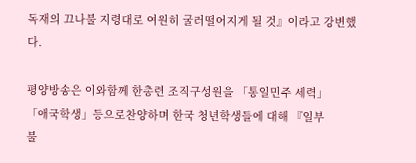독재의 끄나불 지령대로 여원히 굴러떨어지게 될 것』이라고 강변했다.

평양방송은 이와함께 한총련 조직구성원을 「통일민주 세력」
「애국학생」등으로찬양하며 한국 청년학생들에 대해 『일부
불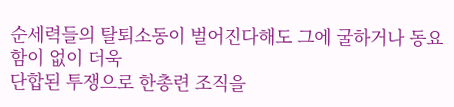순세력들의 탈퇴소동이 벌어진다해도 그에 굴하거나 동요함이 없이 더욱
단합된 투쟁으로 한총련 조직을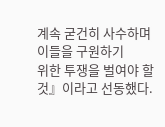계속 굳건히 사수하며 이들을 구원하기
위한 투쟁을 벌여야 할 것』이라고 선동했다.